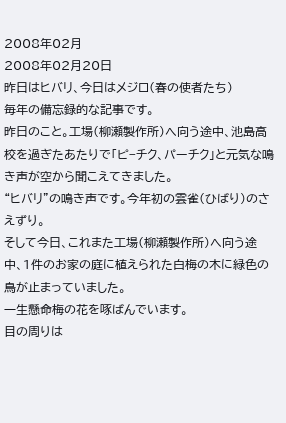2008年02月
2008年02月20日
昨日はヒバリ、今日はメジロ(春の使者たち)
毎年の備忘録的な記事です。
昨日のこと。工場(柳瀬製作所)へ向う途中、池島高校を過ぎたあたりで「ピ−チク、パーチク」と元気な鳴き声が空から聞こえてきました。
“ヒバリ”の鳴き声です。今年初の雲雀(ひばり)のさえずり。
そして今日、これまた工場(柳瀬製作所)へ向う途中、1件のお家の庭に植えられた白梅の木に緑色の鳥が止まっていました。
一生懸命梅の花を啄ばんでいます。
目の周りは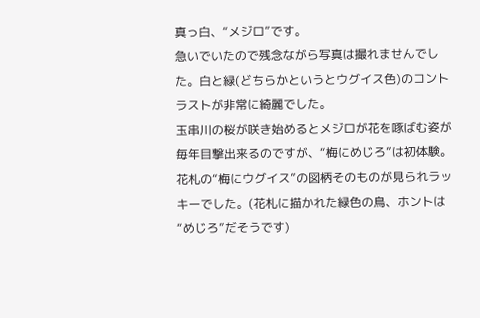真っ白、“メジロ”です。
急いでいたので残念ながら写真は撮れませんでした。白と緑(どちらかというとウグイス色)のコントラストが非常に綺麗でした。
玉串川の桜が咲き始めるとメジロが花を啄ばむ姿が毎年目撃出来るのですが、“梅にめじろ”は初体験。
花札の“梅にウグイス”の図柄そのものが見られラッキーでした。(花札に描かれた緑色の鳥、ホントは“めじろ”だそうです)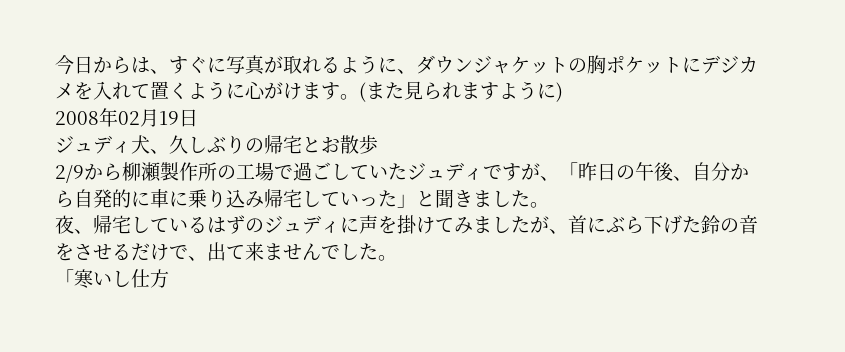今日からは、すぐに写真が取れるように、ダウンジャケットの胸ポケットにデジカメを入れて置くように心がけます。(また見られますように)
2008年02月19日
ジュディ犬、久しぶりの帰宅とお散歩
2/9から柳瀬製作所の工場で過ごしていたジュディですが、「昨日の午後、自分から自発的に車に乗り込み帰宅していった」と聞きました。
夜、帰宅しているはずのジュディに声を掛けてみましたが、首にぶら下げた鈴の音をさせるだけで、出て来ませんでした。
「寒いし仕方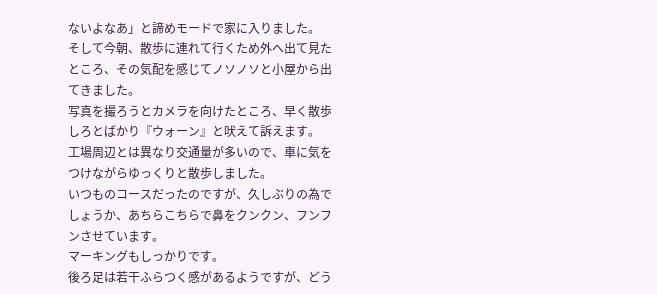ないよなあ」と諦めモードで家に入りました。
そして今朝、散歩に連れて行くため外へ出て見たところ、その気配を感じてノソノソと小屋から出てきました。
写真を撮ろうとカメラを向けたところ、早く散歩しろとばかり『ウォーン』と吠えて訴えます。
工場周辺とは異なり交通量が多いので、車に気をつけながらゆっくりと散歩しました。
いつものコースだったのですが、久しぶりの為でしょうか、あちらこちらで鼻をクンクン、フンフンさせています。
マーキングもしっかりです。
後ろ足は若干ふらつく感があるようですが、どう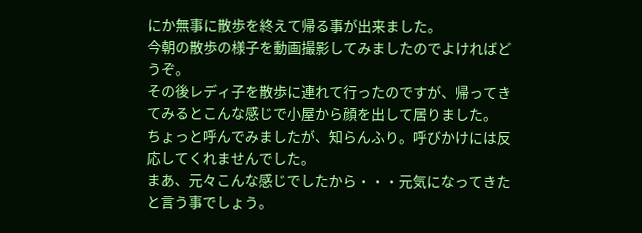にか無事に散歩を終えて帰る事が出来ました。
今朝の散歩の様子を動画撮影してみましたのでよければどうぞ。
その後レディ子を散歩に連れて行ったのですが、帰ってきてみるとこんな感じで小屋から顔を出して居りました。
ちょっと呼んでみましたが、知らんふり。呼びかけには反応してくれませんでした。
まあ、元々こんな感じでしたから・・・元気になってきたと言う事でしょう。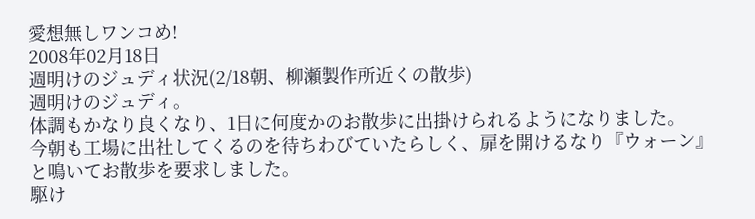愛想無しワンコめ!
2008年02月18日
週明けのジュディ状況(2/18朝、柳瀬製作所近くの散歩)
週明けのジュディ。
体調もかなり良くなり、1日に何度かのお散歩に出掛けられるようになりました。
今朝も工場に出社してくるのを待ちわびていたらしく、扉を開けるなり『ウォーン』と鳴いてお散歩を要求しました。
駆け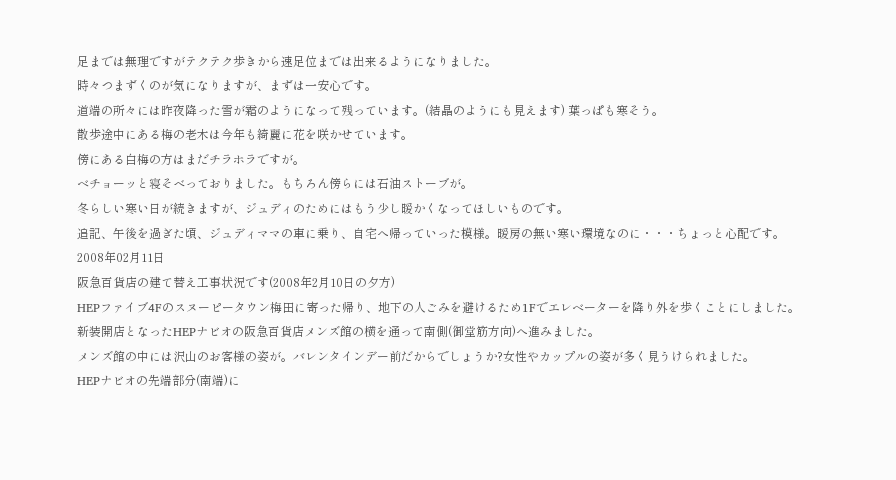足までは無理ですがテクテク歩きから速足位までは出来るようになりました。
時々つまずくのが気になりますが、まずは一安心です。
道端の所々には昨夜降った雪が霜のようになって残っています。(結晶のようにも見えます) 葉っぱも寒そう。
散歩途中にある梅の老木は今年も綺麗に花を咲かせています。
傍にある白梅の方はまだチラホラですが。
ベチョーッと寝そべっておりました。もちろん傍らには石油ストーブが。
冬らしい寒い日が続きますが、ジュディのためにはもう少し暖かくなってほしいものです。
追記、午後を過ぎた頃、ジュディママの車に乗り、自宅へ帰っていった模様。暖房の無い寒い環境なのに・・・ちょっと心配です。
2008年02月11日
阪急百貨店の建て替え工事状況です(2008年2月10日の夕方)
HEPファイブ4Fのスヌーピータウン梅田に寄った帰り、地下の人ごみを避けるため1Fでエレベーターを降り外を歩くことにしました。
新装開店となったHEPナビオの阪急百貨店メンズ館の横を通って南側(御堂筋方向)へ進みました。
メンズ館の中には沢山のお客様の姿が。バレンタインデー前だからでしょうか?女性やカップルの姿が多く見うけられました。
HEPナビオの先端部分(南端)に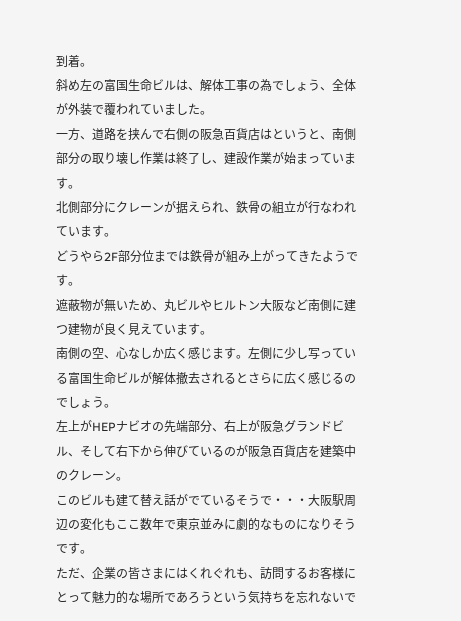到着。
斜め左の富国生命ビルは、解体工事の為でしょう、全体が外装で覆われていました。
一方、道路を挟んで右側の阪急百貨店はというと、南側部分の取り壊し作業は終了し、建設作業が始まっています。
北側部分にクレーンが据えられ、鉄骨の組立が行なわれています。
どうやら2F部分位までは鉄骨が組み上がってきたようです。
遮蔽物が無いため、丸ビルやヒルトン大阪など南側に建つ建物が良く見えています。
南側の空、心なしか広く感じます。左側に少し写っている富国生命ビルが解体撤去されるとさらに広く感じるのでしょう。
左上がHEPナビオの先端部分、右上が阪急グランドビル、そして右下から伸びているのが阪急百貨店を建築中のクレーン。
このビルも建て替え話がでているそうで・・・大阪駅周辺の変化もここ数年で東京並みに劇的なものになりそうです。
ただ、企業の皆さまにはくれぐれも、訪問するお客様にとって魅力的な場所であろうという気持ちを忘れないで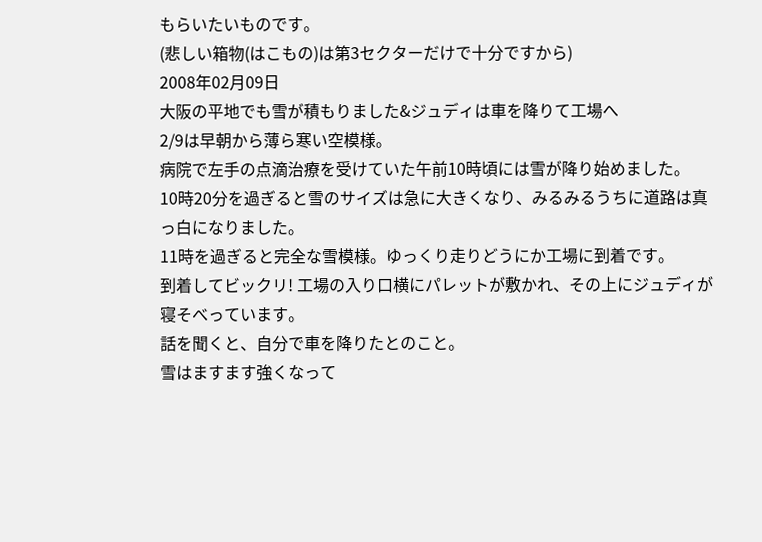もらいたいものです。
(悲しい箱物(はこもの)は第3セクターだけで十分ですから)
2008年02月09日
大阪の平地でも雪が積もりました&ジュディは車を降りて工場へ
2/9は早朝から薄ら寒い空模様。
病院で左手の点滴治療を受けていた午前10時頃には雪が降り始めました。
10時20分を過ぎると雪のサイズは急に大きくなり、みるみるうちに道路は真っ白になりました。
11時を過ぎると完全な雪模様。ゆっくり走りどうにか工場に到着です。
到着してビックリ! 工場の入り口横にパレットが敷かれ、その上にジュディが寝そべっています。
話を聞くと、自分で車を降りたとのこと。
雪はますます強くなって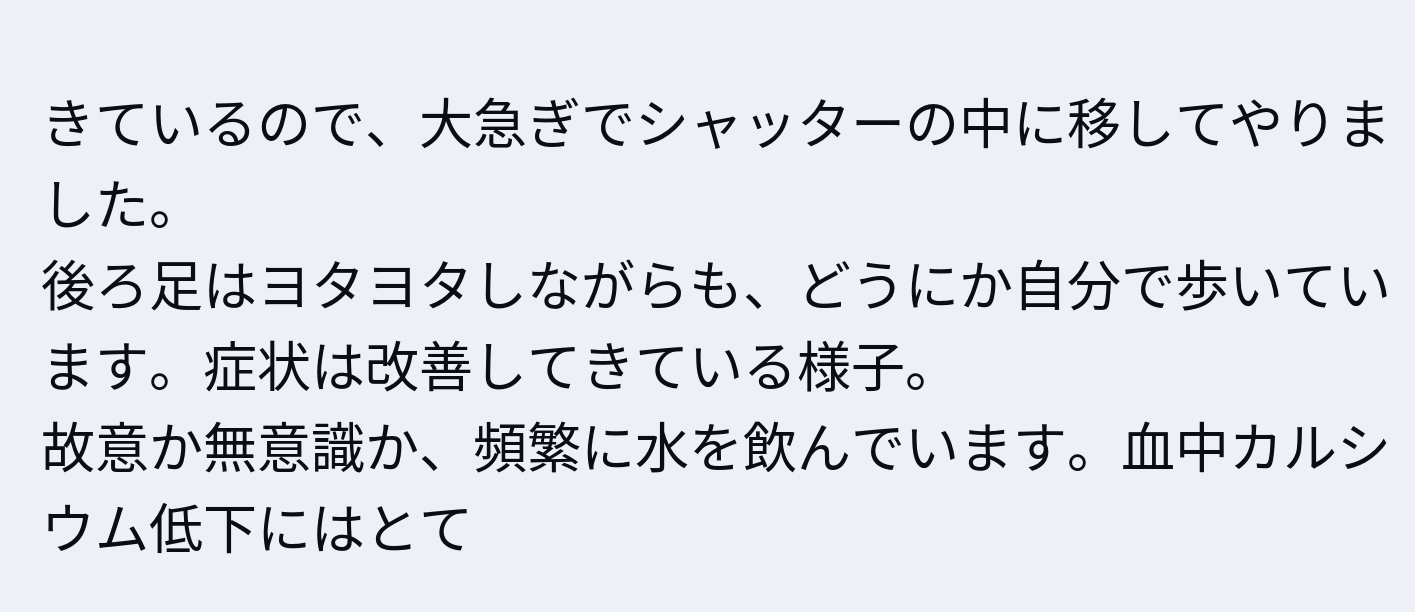きているので、大急ぎでシャッターの中に移してやりました。
後ろ足はヨタヨタしながらも、どうにか自分で歩いています。症状は改善してきている様子。
故意か無意識か、頻繁に水を飲んでいます。血中カルシウム低下にはとて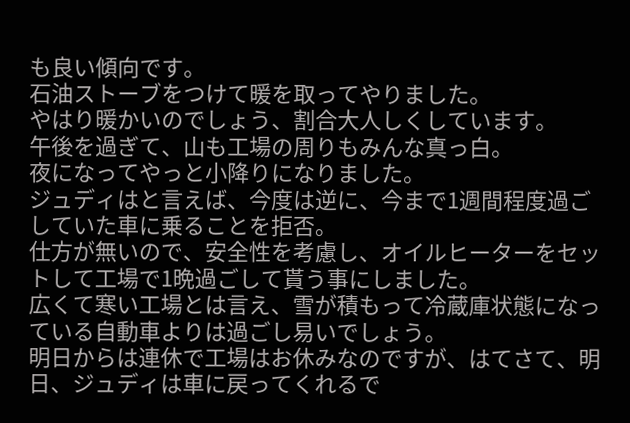も良い傾向です。
石油ストーブをつけて暖を取ってやりました。
やはり暖かいのでしょう、割合大人しくしています。
午後を過ぎて、山も工場の周りもみんな真っ白。
夜になってやっと小降りになりました。
ジュディはと言えば、今度は逆に、今まで1週間程度過ごしていた車に乗ることを拒否。
仕方が無いので、安全性を考慮し、オイルヒーターをセットして工場で1晩過ごして貰う事にしました。
広くて寒い工場とは言え、雪が積もって冷蔵庫状態になっている自動車よりは過ごし易いでしょう。
明日からは連休で工場はお休みなのですが、はてさて、明日、ジュディは車に戻ってくれるで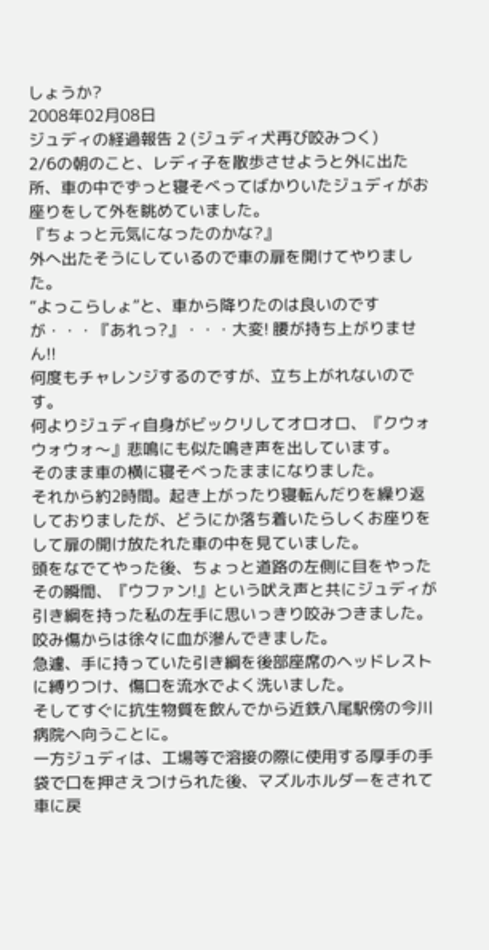しょうか?
2008年02月08日
ジュディの経過報告 2 (ジュディ犬再び咬みつく)
2/6の朝のこと、レディ子を散歩させようと外に出た所、車の中でずっと寝そべってばかりいたジュディがお座りをして外を眺めていました。
『ちょっと元気になったのかな?』
外へ出たそうにしているので車の扉を開けてやりました。
“よっこらしょ”と、車から降りたのは良いのですが・・・『あれっ?』・・・大変! 腰が持ち上がりません!!
何度もチャレンジするのですが、立ち上がれないのです。
何よりジュディ自身がビックリしてオロオロ、『クウォウォウォ〜』悲鳴にも似た鳴き声を出しています。
そのまま車の横に寝そべったままになりました。
それから約2時間。起き上がったり寝転んだりを繰り返しておりましたが、どうにか落ち着いたらしくお座りをして扉の開け放たれた車の中を見ていました。
頭をなでてやった後、ちょっと道路の左側に目をやったその瞬間、『ウファン!』という吠え声と共にジュディが引き綱を持った私の左手に思いっきり咬みつきました。
咬み傷からは徐々に血が滲んできました。
急遽、手に持っていた引き綱を後部座席のヘッドレストに縛りつけ、傷口を流水でよく洗いました。
そしてすぐに抗生物質を飲んでから近鉄八尾駅傍の今川病院へ向うことに。
一方ジュディは、工場等で溶接の際に使用する厚手の手袋で口を押さえつけられた後、マズルホルダーをされて車に戻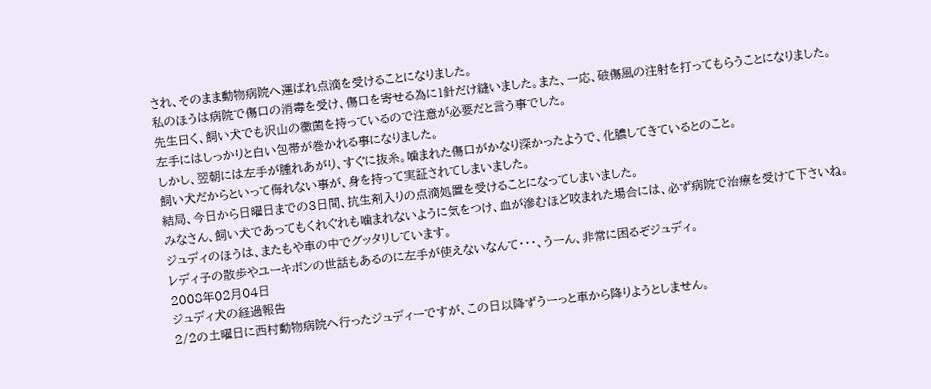され、そのまま動物病院へ運ばれ点滴を受けることになりました。
私のほうは病院で傷口の消毒を受け、傷口を寄せる為に1針だけ縫いました。また、一応、破傷風の注射を打ってもらうことになりました。
先生曰く、飼い犬でも沢山の黴菌を持っているので注意が必要だと言う事でした。
左手にはしっかりと白い包帯が巻かれる事になりました。
しかし、翌朝には左手が腫れあがり、すぐに抜糸。噛まれた傷口がかなり深かったようで、化膿してきているとのこと。
飼い犬だからといって侮れない事が、身を持って実証されてしまいました。
結局、今日から日曜日までの3日間、抗生剤入りの点滴処置を受けることになってしまいました。
みなさん、飼い犬であってもくれぐれも噛まれないように気をつけ、血が滲むほど咬まれた場合には、必ず病院で治療を受けて下さいね。
ジュディのほうは、またもや車の中でグッタリしています。
レディ子の散歩やユーキボンの世話もあるのに左手が使えないなんて・・・、うーん、非常に困るぞジュディ。
2008年02月04日
ジュディ犬の経過報告
2/2の土曜日に西村動物病院へ行ったジュディーですが、この日以降ずうーっと車から降りようとしません。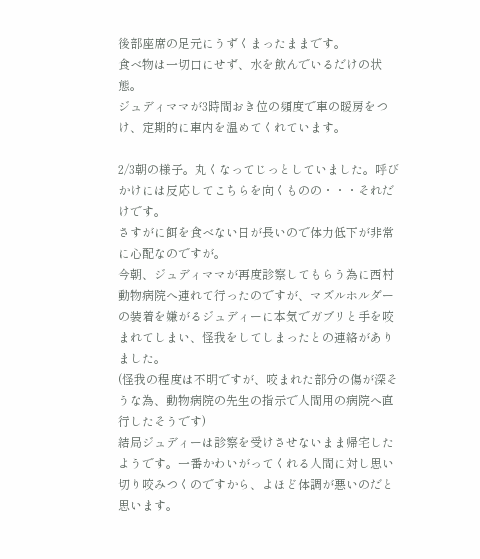後部座席の足元にうずくまったままです。
食べ物は一切口にせず、水を飲んでいるだけの状態。
ジュディママが3時間おき位の頻度で車の暖房をつけ、定期的に車内を温めてくれています。

2/3朝の様子。丸くなってじっとしていました。呼びかけには反応してこちらを向くものの・・・それだけです。
さすがに餌を食べない日が長いので体力低下が非常に心配なのですが。
今朝、ジュディママが再度診察してもらう為に西村動物病院へ連れて行ったのですが、マズルホルダーの装着を嫌がるジュディーに本気でガブリと手を咬まれてしまい、怪我をしてしまったとの連絡がありました。
(怪我の程度は不明ですが、咬まれた部分の傷が深そうな為、動物病院の先生の指示で人間用の病院へ直行したそうです)
結局ジュディーは診察を受けさせないまま帰宅したようです。一番かわいがってくれる人間に対し思い切り咬みつくのですから、よほど体調が悪いのだと思います。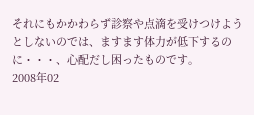それにもかかわらず診察や点滴を受けつけようとしないのでは、ますます体力が低下するのに・・・、心配だし困ったものです。
2008年02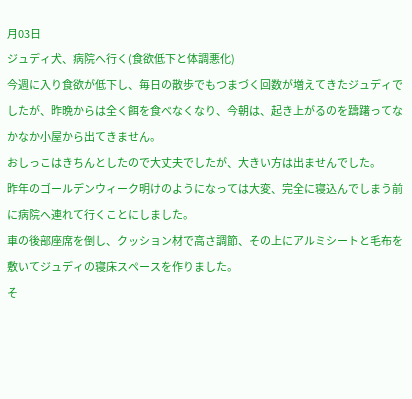月03日
ジュディ犬、病院へ行く(食欲低下と体調悪化)
今週に入り食欲が低下し、毎日の散歩でもつまづく回数が増えてきたジュディでしたが、昨晩からは全く餌を食べなくなり、今朝は、起き上がるのを躊躇ってなかなか小屋から出てきません。
おしっこはきちんとしたので大丈夫でしたが、大きい方は出ませんでした。
昨年のゴールデンウィーク明けのようになっては大変、完全に寝込んでしまう前に病院へ連れて行くことにしました。
車の後部座席を倒し、クッション材で高さ調節、その上にアルミシートと毛布を敷いてジュディの寝床スペースを作りました。
そ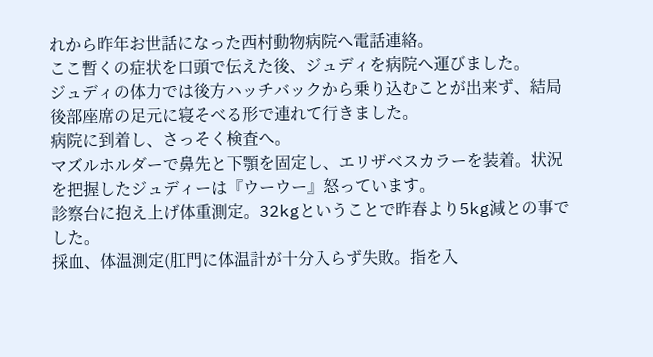れから昨年お世話になった西村動物病院へ電話連絡。
ここ暫くの症状を口頭で伝えた後、ジュディを病院へ運びました。
ジュディの体力では後方ハッチバックから乗り込むことが出来ず、結局後部座席の足元に寝そべる形で連れて行きました。
病院に到着し、さっそく検査へ。
マズルホルダーで鼻先と下顎を固定し、エリザベスカラーを装着。状況を把握したジュディーは『ウーウー』怒っています。
診察台に抱え上げ体重測定。32kgということで昨春より5kg減との事でした。
採血、体温測定(肛門に体温計が十分入らず失敗。指を入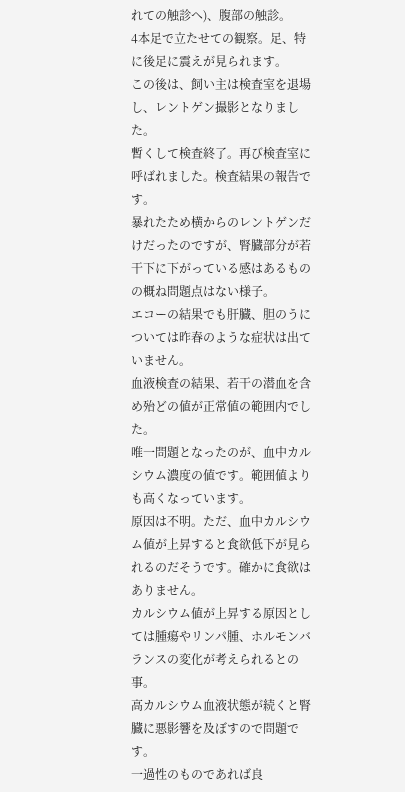れての触診へ)、腹部の触診。
4本足で立たせての観察。足、特に後足に震えが見られます。
この後は、飼い主は検査室を退場し、レントゲン撮影となりました。
暫くして検査終了。再び検査室に呼ばれました。検査結果の報告です。
暴れたため横からのレントゲンだけだったのですが、腎臓部分が若干下に下がっている感はあるものの概ね問題点はない様子。
エコーの結果でも肝臓、胆のうについては昨春のような症状は出ていません。
血液検査の結果、若干の潜血を含め殆どの値が正常値の範囲内でした。
唯一問題となったのが、血中カルシウム濃度の値です。範囲値よりも高くなっています。
原因は不明。ただ、血中カルシウム値が上昇すると食欲低下が見られるのだそうです。確かに食欲はありません。
カルシウム値が上昇する原因としては腫瘍やリンパ腫、ホルモンバランスの変化が考えられるとの事。
高カルシウム血液状態が続くと腎臓に悪影響を及ぼすので問題です。
一過性のものであれば良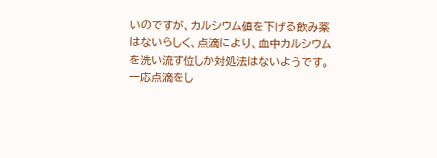いのですが、カルシウム値を下げる飲み薬はないらしく、点滴により、血中カルシウムを洗い流す位しか対処法はないようです。
一応点滴をし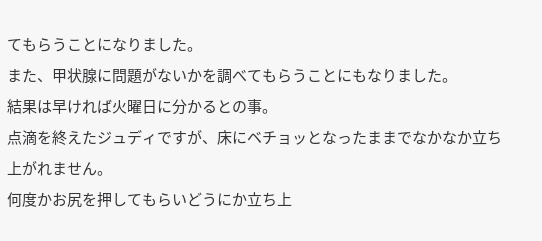てもらうことになりました。
また、甲状腺に問題がないかを調べてもらうことにもなりました。
結果は早ければ火曜日に分かるとの事。
点滴を終えたジュディですが、床にベチョッとなったままでなかなか立ち上がれません。
何度かお尻を押してもらいどうにか立ち上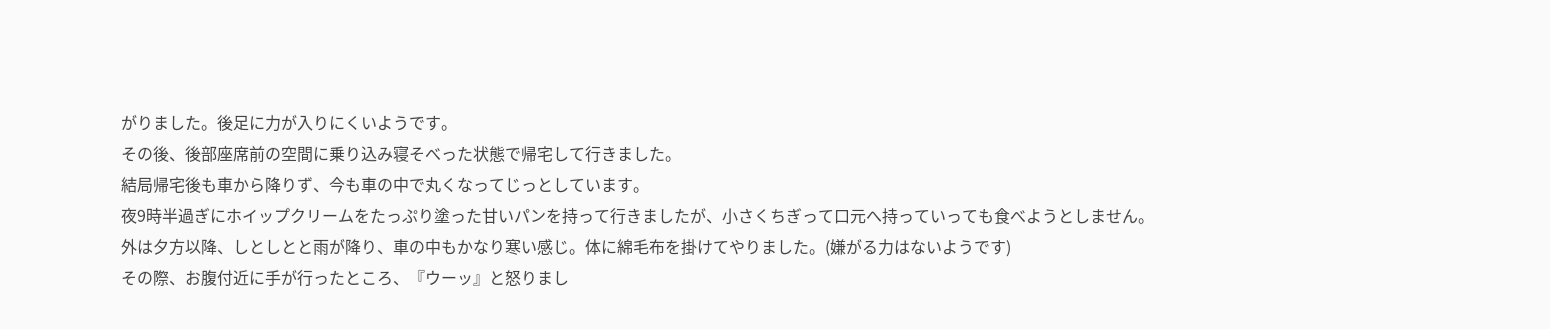がりました。後足に力が入りにくいようです。
その後、後部座席前の空間に乗り込み寝そべった状態で帰宅して行きました。
結局帰宅後も車から降りず、今も車の中で丸くなってじっとしています。
夜9時半過ぎにホイップクリームをたっぷり塗った甘いパンを持って行きましたが、小さくちぎって口元へ持っていっても食べようとしません。
外は夕方以降、しとしとと雨が降り、車の中もかなり寒い感じ。体に綿毛布を掛けてやりました。(嫌がる力はないようです)
その際、お腹付近に手が行ったところ、『ウーッ』と怒りまし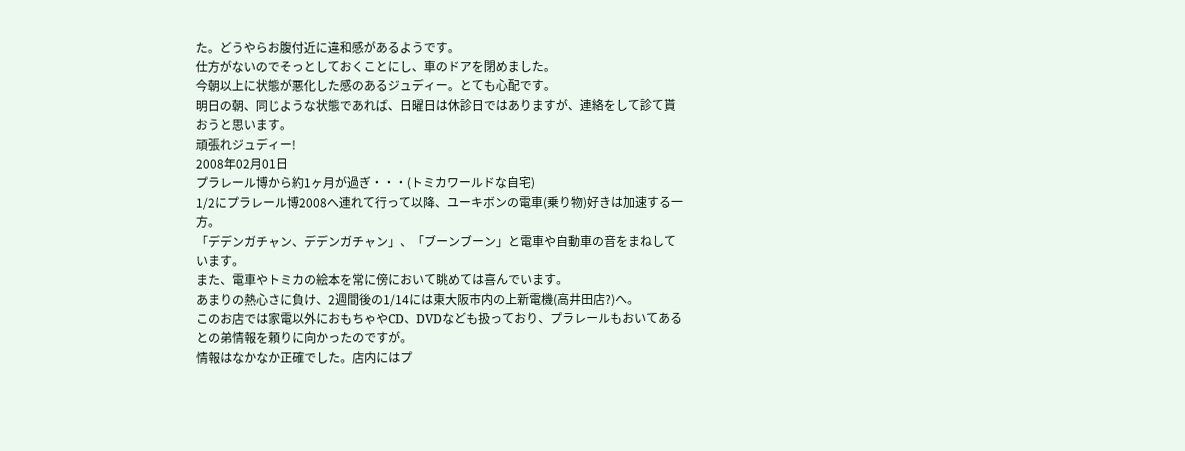た。どうやらお腹付近に違和感があるようです。
仕方がないのでそっとしておくことにし、車のドアを閉めました。
今朝以上に状態が悪化した感のあるジュディー。とても心配です。
明日の朝、同じような状態であれば、日曜日は休診日ではありますが、連絡をして診て貰おうと思います。
頑張れジュディー!
2008年02月01日
プラレール博から約1ヶ月が過ぎ・・・(トミカワールドな自宅)
1/2にプラレール博2008へ連れて行って以降、ユーキボンの電車(乗り物)好きは加速する一方。
「デデンガチャン、デデンガチャン」、「ブーンブーン」と電車や自動車の音をまねしています。
また、電車やトミカの絵本を常に傍において眺めては喜んでいます。
あまりの熱心さに負け、2週間後の1/14には東大阪市内の上新電機(高井田店?)へ。
このお店では家電以外におもちゃやCD、DVDなども扱っており、プラレールもおいてあるとの弟情報を頼りに向かったのですが。
情報はなかなか正確でした。店内にはプ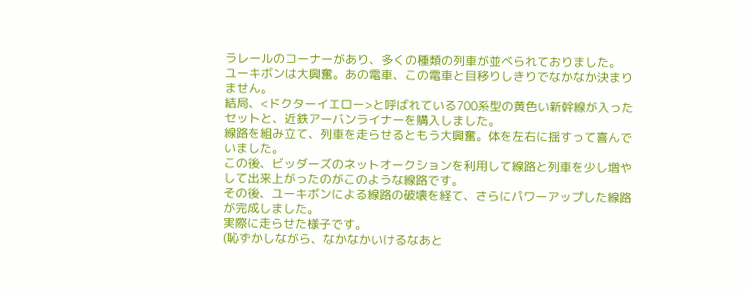ラレールのコーナーがあり、多くの種類の列車が並べられておりました。
ユーキボンは大興奮。あの電車、この電車と目移りしきりでなかなか決まりません。
結局、<ドクターイエロー>と呼ばれている700系型の黄色い新幹線が入ったセットと、近鉄アーバンライナーを購入しました。
線路を組み立て、列車を走らせるともう大興奮。体を左右に揺すって喜んでいました。
この後、ビッダーズのネットオークションを利用して線路と列車を少し増やして出来上がったのがこのような線路です。
その後、ユーキボンによる線路の破壊を経て、さらにパワーアップした線路が完成しました。
実際に走らせた様子です。
(恥ずかしながら、なかなかいけるなあと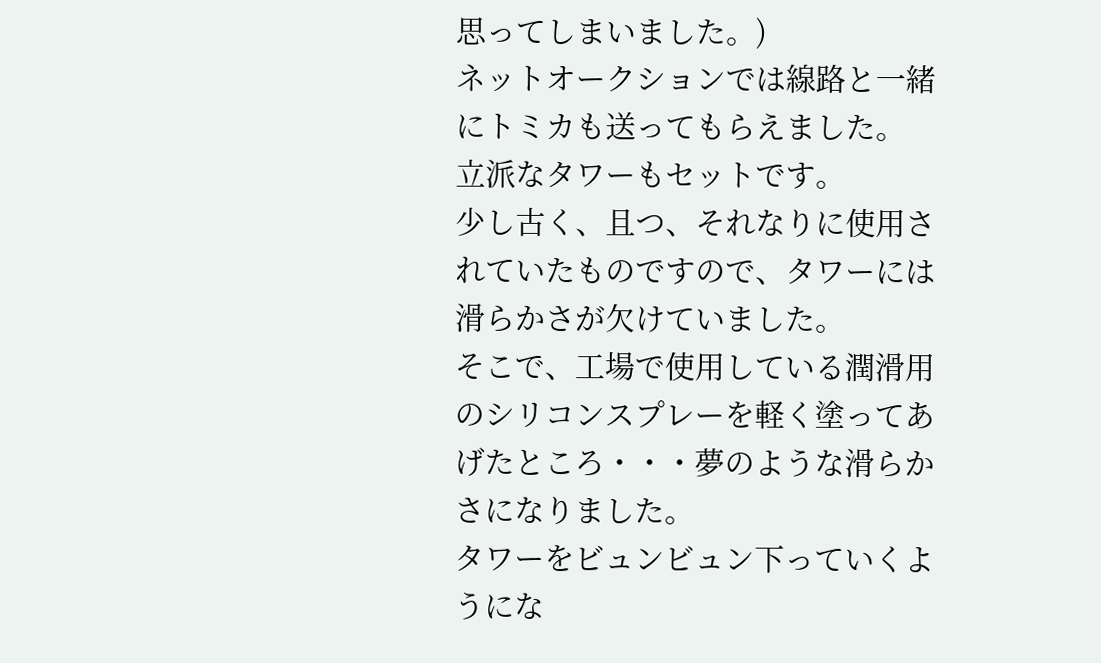思ってしまいました。)
ネットオークションでは線路と一緒にトミカも送ってもらえました。
立派なタワーもセットです。
少し古く、且つ、それなりに使用されていたものですので、タワーには滑らかさが欠けていました。
そこで、工場で使用している潤滑用のシリコンスプレーを軽く塗ってあげたところ・・・夢のような滑らかさになりました。
タワーをビュンビュン下っていくようにな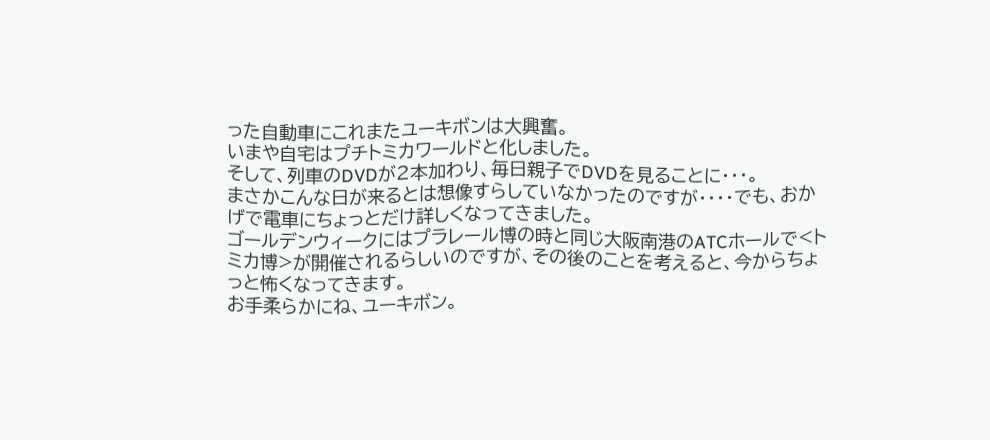った自動車にこれまたユーキボンは大興奮。
いまや自宅はプチトミカワールドと化しました。
そして、列車のDVDが2本加わり、毎日親子でDVDを見ることに・・・。
まさかこんな日が来るとは想像すらしていなかったのですが・・・・でも、おかげで電車にちょっとだけ詳しくなってきました。
ゴールデンウィークにはプラレール博の時と同じ大阪南港のATCホールで<トミカ博>が開催されるらしいのですが、その後のことを考えると、今からちょっと怖くなってきます。
お手柔らかにね、ユーキボン。